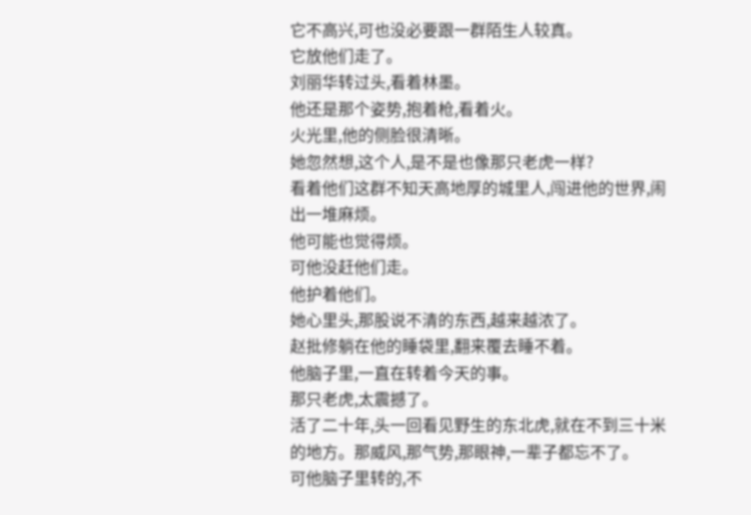它不高兴,可也没必要跟一群陌生人较真。
它放他们走了。
刘丽华转过头,看着林墨。
他还是那个姿势,抱着枪,看着火。
火光里,他的侧脸很清晰。
她忽然想,这个人,是不是也像那只老虎一样?
看着他们这群不知天高地厚的城里人,闯进他的世界,闹出一堆麻烦。
他可能也觉得烦。
可他没赶他们走。
他护着他们。
她心里头,那股说不清的东西,越来越浓了。
赵批修躺在他的睡袋里,翻来覆去睡不着。
他脑子里,一直在转着今天的事。
那只老虎,太震撼了。
活了二十年,头一回看见野生的东北虎,就在不到三十米的地方。那威风,那气势,那眼神,一辈子都忘不了。
可他脑子里转的,不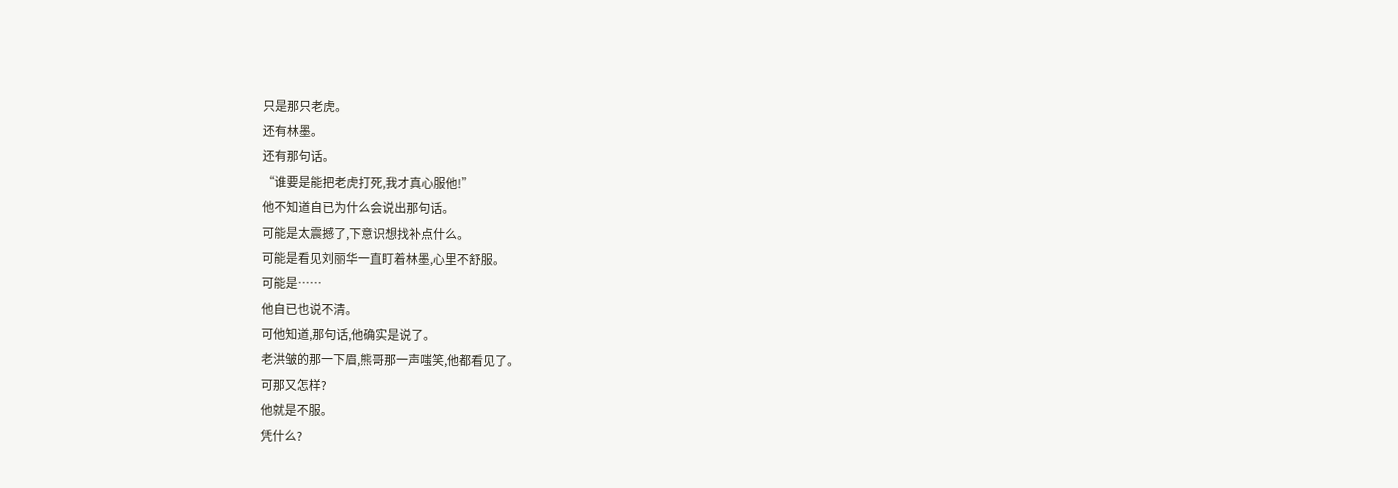只是那只老虎。
还有林墨。
还有那句话。
“谁要是能把老虎打死,我才真心服他!”
他不知道自已为什么会说出那句话。
可能是太震撼了,下意识想找补点什么。
可能是看见刘丽华一直盯着林墨,心里不舒服。
可能是……
他自已也说不清。
可他知道,那句话,他确实是说了。
老洪皱的那一下眉,熊哥那一声嗤笑,他都看见了。
可那又怎样?
他就是不服。
凭什么?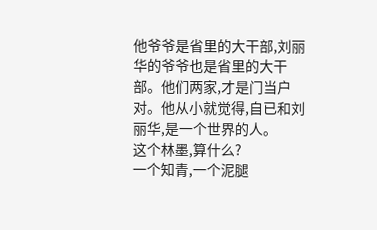他爷爷是省里的大干部,刘丽华的爷爷也是省里的大干部。他们两家,才是门当户对。他从小就觉得,自已和刘丽华,是一个世界的人。
这个林墨,算什么?
一个知青,一个泥腿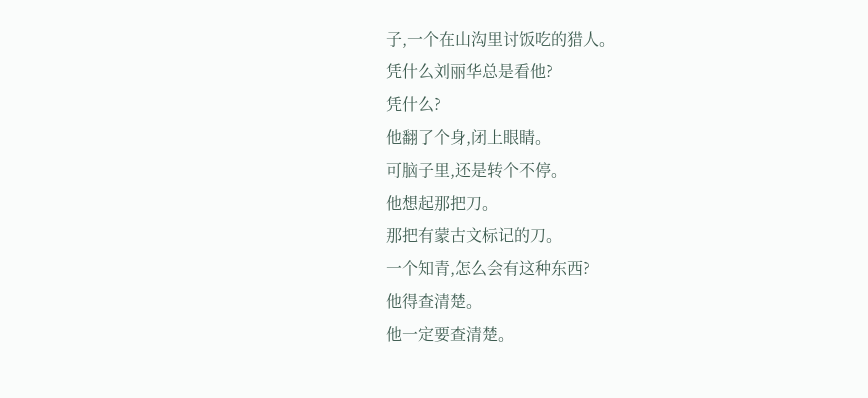子,一个在山沟里讨饭吃的猎人。
凭什么刘丽华总是看他?
凭什么?
他翻了个身,闭上眼睛。
可脑子里,还是转个不停。
他想起那把刀。
那把有蒙古文标记的刀。
一个知青,怎么会有这种东西?
他得查清楚。
他一定要查清楚。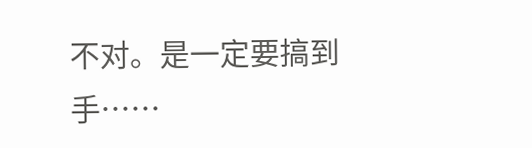不对。是一定要搞到手……